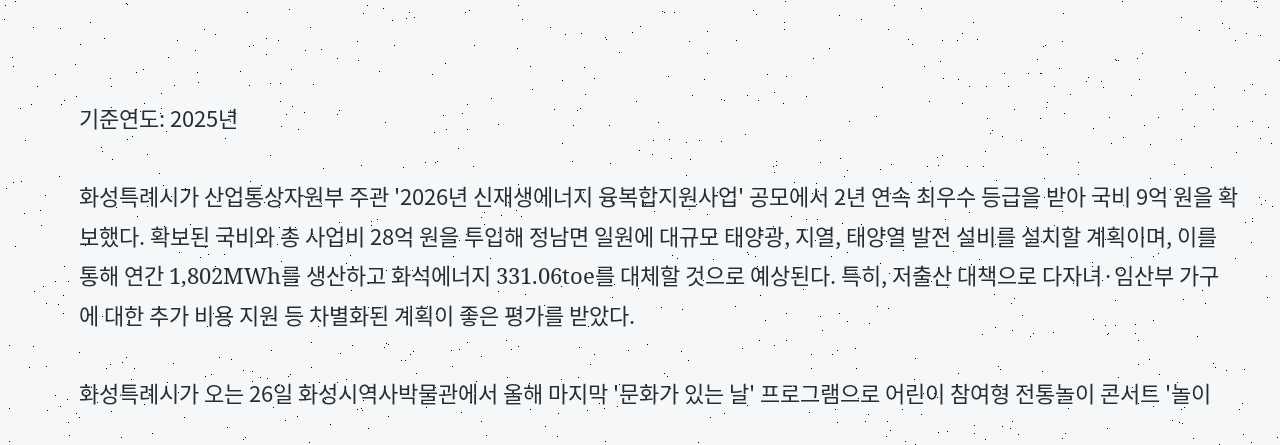기준연도: 2025년

화성특례시가 산업통상자원부 주관 '2026년 신재생에너지 융복합지원사업' 공모에서 2년 연속 최우수 등급을 받아 국비 9억 원을 확보했다. 확보된 국비와 총 사업비 28억 원을 투입해 정남면 일원에 대규모 태양광, 지열, 태양열 발전 설비를 설치할 계획이며, 이를 통해 연간 1,802MWh를 생산하고 화석에너지 331.06toe를 대체할 것으로 예상된다. 특히, 저출산 대책으로 다자녀·임산부 가구에 대한 추가 비용 지원 등 차별화된 계획이 좋은 평가를 받았다.

화성특례시가 오는 26일 화성시역사박물관에서 올해 마지막 '문화가 있는 날' 프로그램으로 어린이 참여형 전통놀이 콘서트 '놀이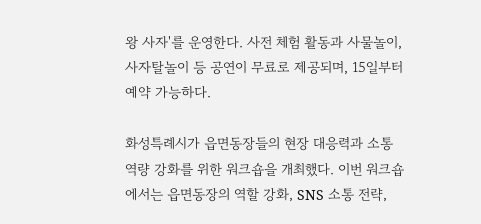왕 사자'를 운영한다. 사전 체험 활동과 사물놀이, 사자탈놀이 등 공연이 무료로 제공되며, 15일부터 예약 가능하다.

화성특례시가 읍면동장들의 현장 대응력과 소통 역량 강화를 위한 워크숍을 개최했다. 이번 워크숍에서는 읍면동장의 역할 강화, SNS 소통 전략,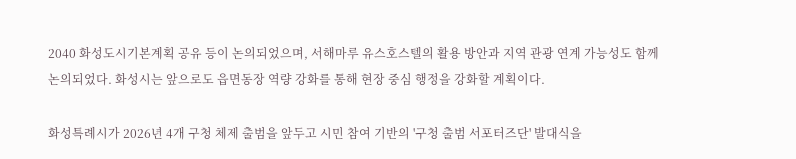2040 화성도시기본계획 공유 등이 논의되었으며, 서해마루 유스호스텔의 활용 방안과 지역 관광 연계 가능성도 함께 논의되었다. 화성시는 앞으로도 읍면동장 역량 강화를 통해 현장 중심 행정을 강화할 계획이다.

화성특례시가 2026년 4개 구청 체제 출범을 앞두고 시민 참여 기반의 '구청 출범 서포터즈단' 발대식을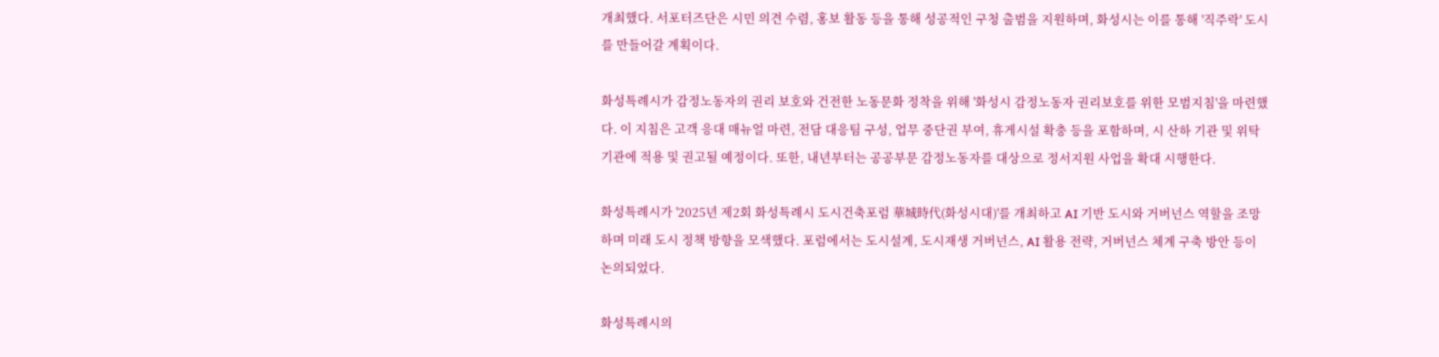개최했다. 서포터즈단은 시민 의견 수렴, 홍보 활동 등을 통해 성공적인 구청 출범을 지원하며, 화성시는 이를 통해 '직주락' 도시를 만들어갈 계획이다.

화성특례시가 감정노동자의 권리 보호와 건전한 노동문화 정착을 위해 '화성시 감정노동자 권리보호를 위한 모범지침'을 마련했다. 이 지침은 고객 응대 매뉴얼 마련, 전담 대응팀 구성, 업무 중단권 부여, 휴게시설 확충 등을 포함하며, 시 산하 기관 및 위탁기관에 적용 및 권고될 예정이다. 또한, 내년부터는 공공부문 감정노동자를 대상으로 정서지원 사업을 확대 시행한다.

화성특례시가 '2025년 제2회 화성특례시 도시건축포럼 華城時代(화성시대)'를 개최하고 AI 기반 도시와 거버넌스 역할을 조망하며 미래 도시 정책 방향을 모색했다. 포럼에서는 도시설계, 도시재생 거버넌스, AI 활용 전략, 거버넌스 체계 구축 방안 등이 논의되었다.

화성특례시의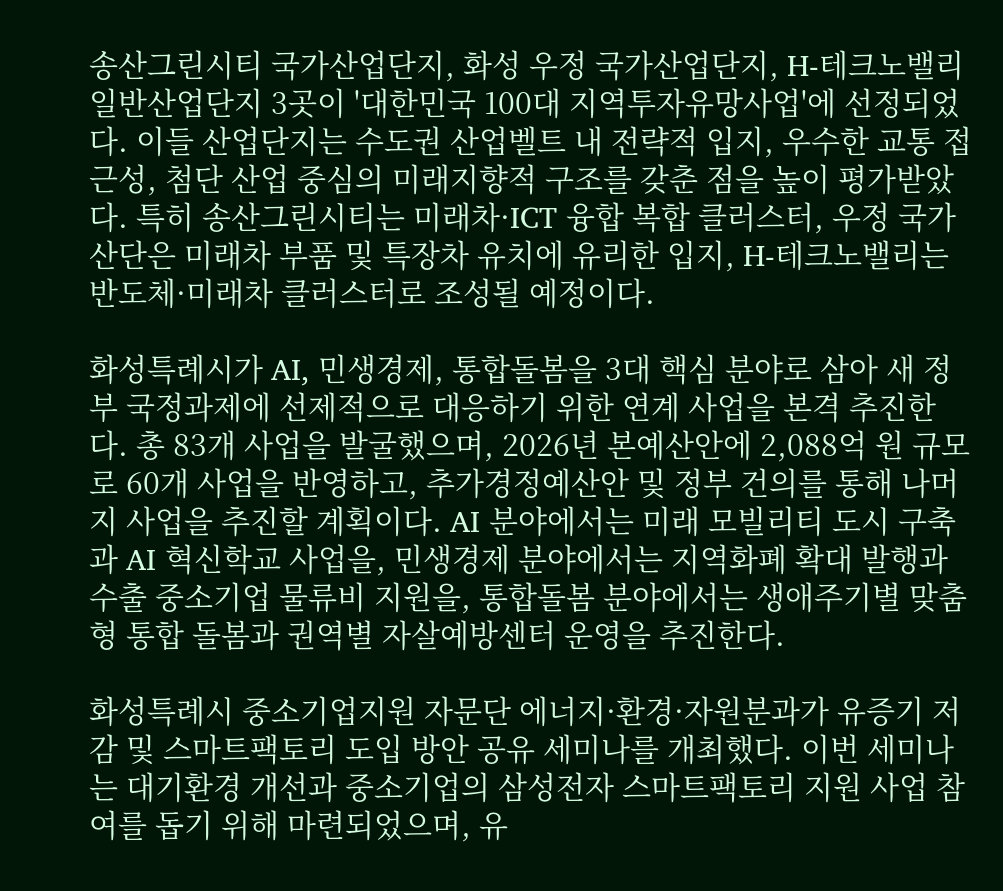송산그린시티 국가산업단지, 화성 우정 국가산업단지, H-테크노밸리 일반산업단지 3곳이 '대한민국 100대 지역투자유망사업'에 선정되었다. 이들 산업단지는 수도권 산업벨트 내 전략적 입지, 우수한 교통 접근성, 첨단 산업 중심의 미래지향적 구조를 갖춘 점을 높이 평가받았다. 특히 송산그린시티는 미래차·ICT 융합 복합 클러스터, 우정 국가산단은 미래차 부품 및 특장차 유치에 유리한 입지, H-테크노밸리는 반도체·미래차 클러스터로 조성될 예정이다.

화성특례시가 AI, 민생경제, 통합돌봄을 3대 핵심 분야로 삼아 새 정부 국정과제에 선제적으로 대응하기 위한 연계 사업을 본격 추진한다. 총 83개 사업을 발굴했으며, 2026년 본예산안에 2,088억 원 규모로 60개 사업을 반영하고, 추가경정예산안 및 정부 건의를 통해 나머지 사업을 추진할 계획이다. AI 분야에서는 미래 모빌리티 도시 구축과 AI 혁신학교 사업을, 민생경제 분야에서는 지역화폐 확대 발행과 수출 중소기업 물류비 지원을, 통합돌봄 분야에서는 생애주기별 맞춤형 통합 돌봄과 권역별 자살예방센터 운영을 추진한다.

화성특례시 중소기업지원 자문단 에너지·환경·자원분과가 유증기 저감 및 스마트팩토리 도입 방안 공유 세미나를 개최했다. 이번 세미나는 대기환경 개선과 중소기업의 삼성전자 스마트팩토리 지원 사업 참여를 돕기 위해 마련되었으며, 유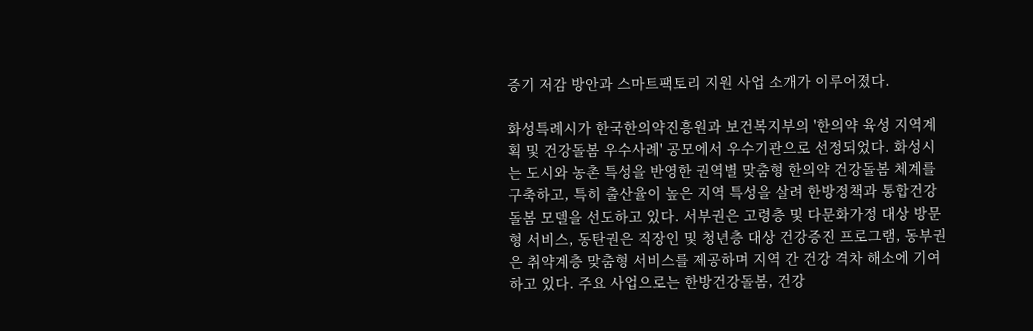증기 저감 방안과 스마트팩토리 지원 사업 소개가 이루어졌다.

화성특례시가 한국한의약진흥원과 보건복지부의 '한의약 육성 지역계획 및 건강돌봄 우수사례' 공모에서 우수기관으로 선정되었다. 화성시는 도시와 농촌 특성을 반영한 권역별 맞춤형 한의약 건강돌봄 체계를 구축하고, 특히 출산율이 높은 지역 특성을 살려 한방정책과 통합건강돌봄 모델을 선도하고 있다. 서부권은 고령층 및 다문화가정 대상 방문형 서비스, 동탄권은 직장인 및 청년층 대상 건강증진 프로그램, 동부권은 취약계층 맞춤형 서비스를 제공하며 지역 간 건강 격차 해소에 기여하고 있다. 주요 사업으로는 한방건강돌봄, 건강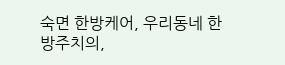숙면 한방케어, 우리동네 한방주치의,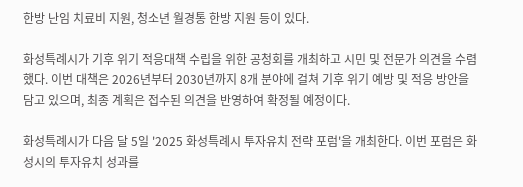한방 난임 치료비 지원, 청소년 월경통 한방 지원 등이 있다.

화성특례시가 기후 위기 적응대책 수립을 위한 공청회를 개최하고 시민 및 전문가 의견을 수렴했다. 이번 대책은 2026년부터 2030년까지 8개 분야에 걸쳐 기후 위기 예방 및 적응 방안을 담고 있으며, 최종 계획은 접수된 의견을 반영하여 확정될 예정이다.

화성특례시가 다음 달 5일 '2025 화성특례시 투자유치 전략 포럼'을 개최한다. 이번 포럼은 화성시의 투자유치 성과를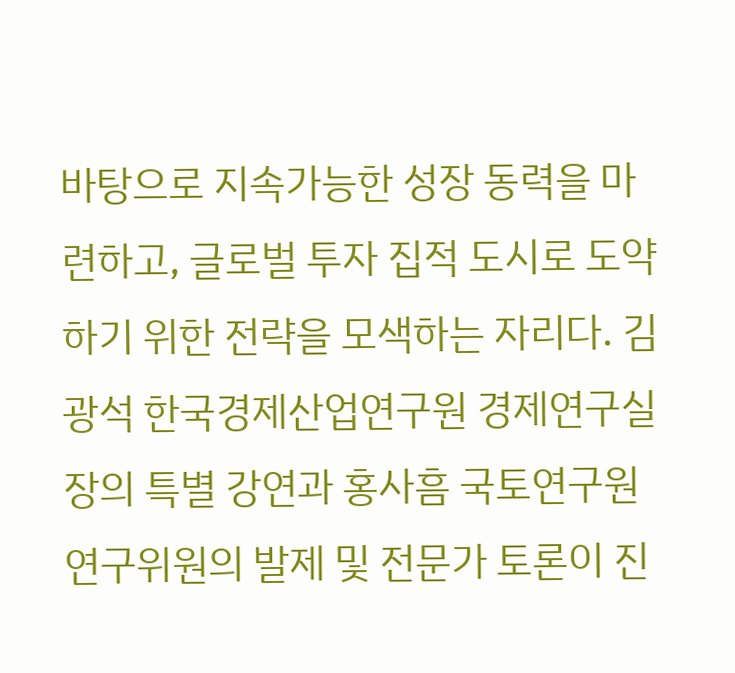바탕으로 지속가능한 성장 동력을 마련하고, 글로벌 투자 집적 도시로 도약하기 위한 전략을 모색하는 자리다. 김광석 한국경제산업연구원 경제연구실장의 특별 강연과 홍사흠 국토연구원 연구위원의 발제 및 전문가 토론이 진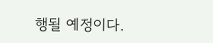행될 예정이다.